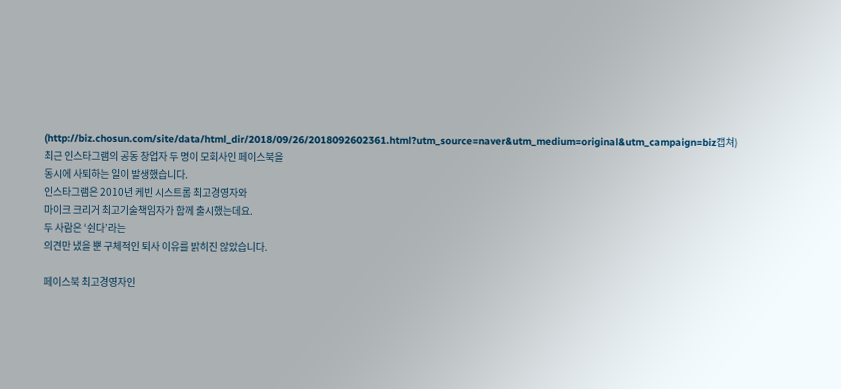(http://biz.chosun.com/site/data/html_dir/2018/09/26/2018092602361.html?utm_source=naver&utm_medium=original&utm_campaign=biz캡쳐)
최근 인스타그램의 공동 창업자 두 명이 모회사인 페이스북을
동시에 사퇴하는 일이 발생했습니다.
인스타그램은 2010년 케빈 시스트롬 최고경영자와
마이크 크리거 최고기술책임자가 함께 출시했는데요.
두 사람은 ‘쉰다’라는
의견만 냈을 뿐 구체적인 퇴사 이유를 밝히진 않았습니다.

페이스북 최고경영자인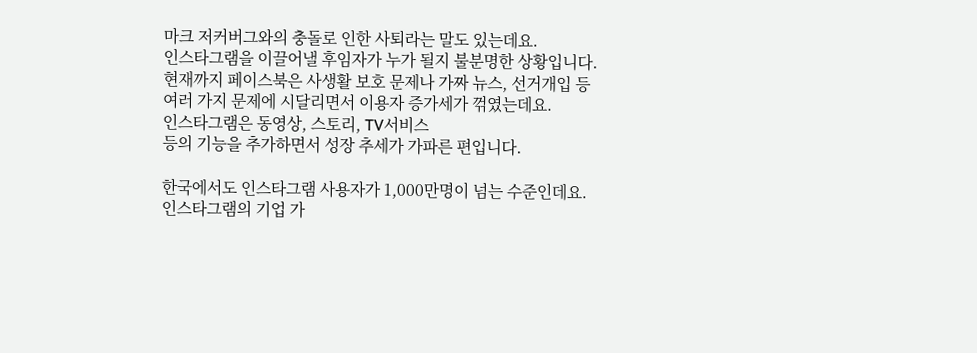마크 저커버그와의 충돌로 인한 사퇴라는 말도 있는데요.
인스타그램을 이끌어낼 후임자가 누가 될지 불분명한 상황입니다.
현재까지 페이스북은 사생활 보호 문제나 가짜 뉴스, 선거개입 등
여러 가지 문제에 시달리면서 이용자 증가세가 꺾였는데요.
인스타그램은 동영상, 스토리, TV서비스
등의 기능을 추가하면서 성장 추세가 가파른 편입니다.

한국에서도 인스타그램 사용자가 1,000만명이 넘는 수준인데요.
인스타그램의 기업 가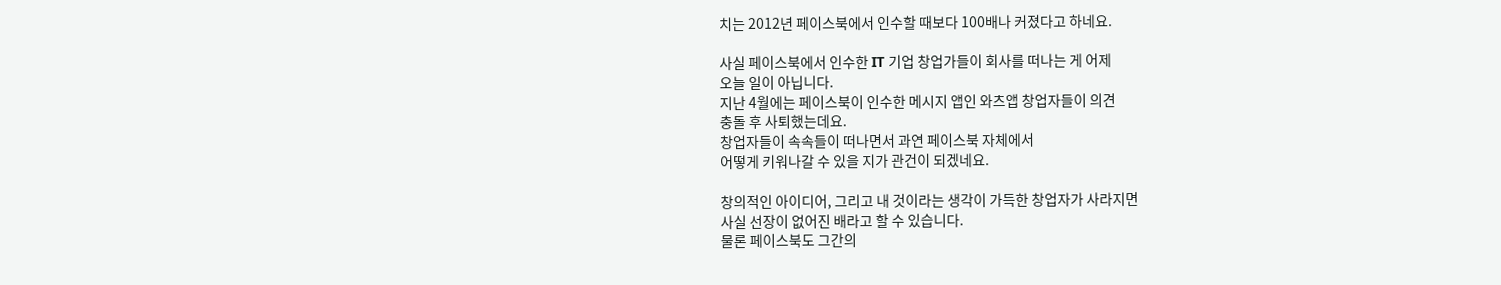치는 2012년 페이스북에서 인수할 때보다 100배나 커졌다고 하네요.

사실 페이스북에서 인수한 IT 기업 창업가들이 회사를 떠나는 게 어제
오늘 일이 아닙니다.
지난 4월에는 페이스북이 인수한 메시지 앱인 와츠앱 창업자들이 의견
충돌 후 사퇴했는데요.
창업자들이 속속들이 떠나면서 과연 페이스북 자체에서
어떻게 키워나갈 수 있을 지가 관건이 되겠네요.

창의적인 아이디어, 그리고 내 것이라는 생각이 가득한 창업자가 사라지면
사실 선장이 없어진 배라고 할 수 있습니다.
물론 페이스북도 그간의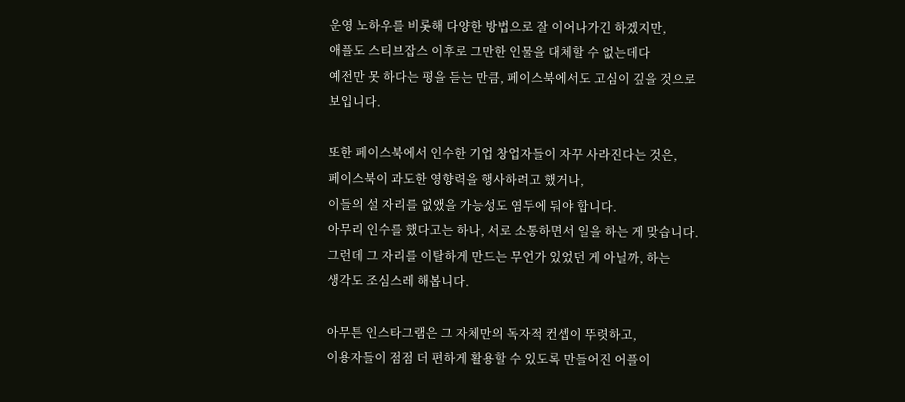운영 노하우를 비롯해 다양한 방법으로 잘 이어나가긴 하겠지만,
애플도 스티브잡스 이후로 그만한 인물을 대체할 수 없는데다
예전만 못 하다는 평을 듣는 만큼, 페이스북에서도 고심이 깊을 것으로
보입니다.

또한 페이스북에서 인수한 기업 창업자들이 자꾸 사라진다는 것은,
페이스북이 과도한 영향력을 행사하려고 했거나,
이들의 설 자리를 없앴을 가능성도 염두에 둬야 합니다.
아무리 인수를 했다고는 하나, 서로 소통하면서 일을 하는 게 맞습니다.
그런데 그 자리를 이탈하게 만드는 무언가 있었던 게 아닐까, 하는
생각도 조심스레 해봅니다.

아무튼 인스타그램은 그 자체만의 독자적 컨셉이 뚜렷하고,
이용자들이 점점 더 편하게 활용할 수 있도록 만들어진 어플이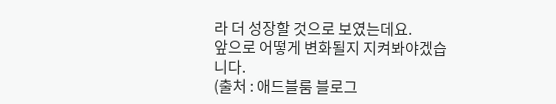라 더 성장할 것으로 보였는데요.
앞으로 어떻게 변화될지 지켜봐야겠습니다.
(출처 : 애드블룸 블로그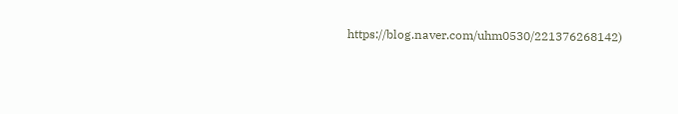https://blog.naver.com/uhm0530/221376268142)